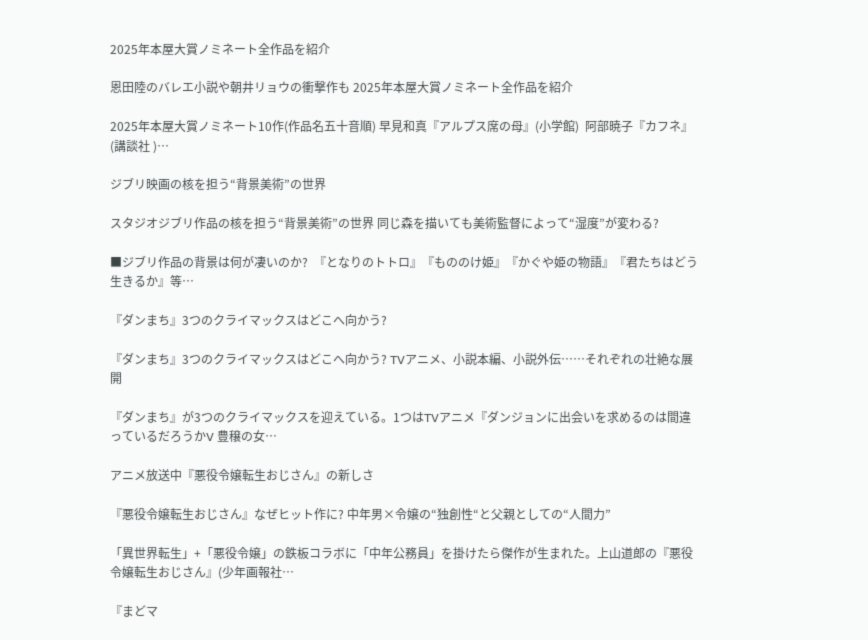2025年本屋大賞ノミネート全作品を紹介

恩田陸のバレエ小説や朝井リョウの衝撃作も 2025年本屋大賞ノミネート全作品を紹介

2025年本屋大賞ノミネート10作(作品名五十音順) 早見和真『アルプス席の母』(小学館)  阿部暁子『カフネ』(講談社 )…

ジブリ映画の核を担う“背景美術”の世界

スタジオジブリ作品の核を担う“背景美術”の世界 同じ森を描いても美術監督によって“湿度”が変わる?

■ジブリ作品の背景は何が凄いのか?  『となりのトトロ』『もののけ姫』『かぐや姫の物語』『君たちはどう生きるか』等…

『ダンまち』3つのクライマックスはどこへ向かう?

『ダンまち』3つのクライマックスはどこへ向かう? TVアニメ、小説本編、小説外伝……それぞれの壮絶な展開

『ダンまち』が3つのクライマックスを迎えている。1つはTVアニメ『ダンジョンに出会いを求めるのは間違っているだろうかV 豊穣の女…

アニメ放送中『悪役令嬢転生おじさん』の新しさ

『悪役令嬢転生おじさん』なぜヒット作に? 中年男×令嬢の“独創性“と父親としての“人間力”

「異世界転生」+「悪役令嬢」の鉄板コラボに「中年公務員」を掛けたら傑作が生まれた。上山道郎の『悪役令嬢転生おじさん』(少年画報社…

『まどマ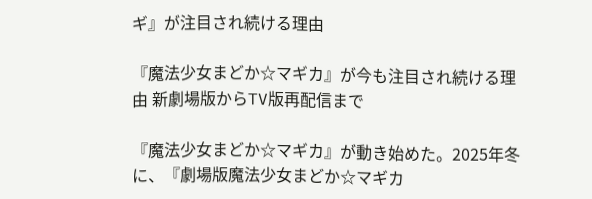ギ』が注目され続ける理由

『魔法少女まどか☆マギカ』が今も注目され続ける理由 新劇場版からTV版再配信まで

『魔法少女まどか☆マギカ』が動き始めた。2025年冬に、『劇場版魔法少女まどか☆マギカ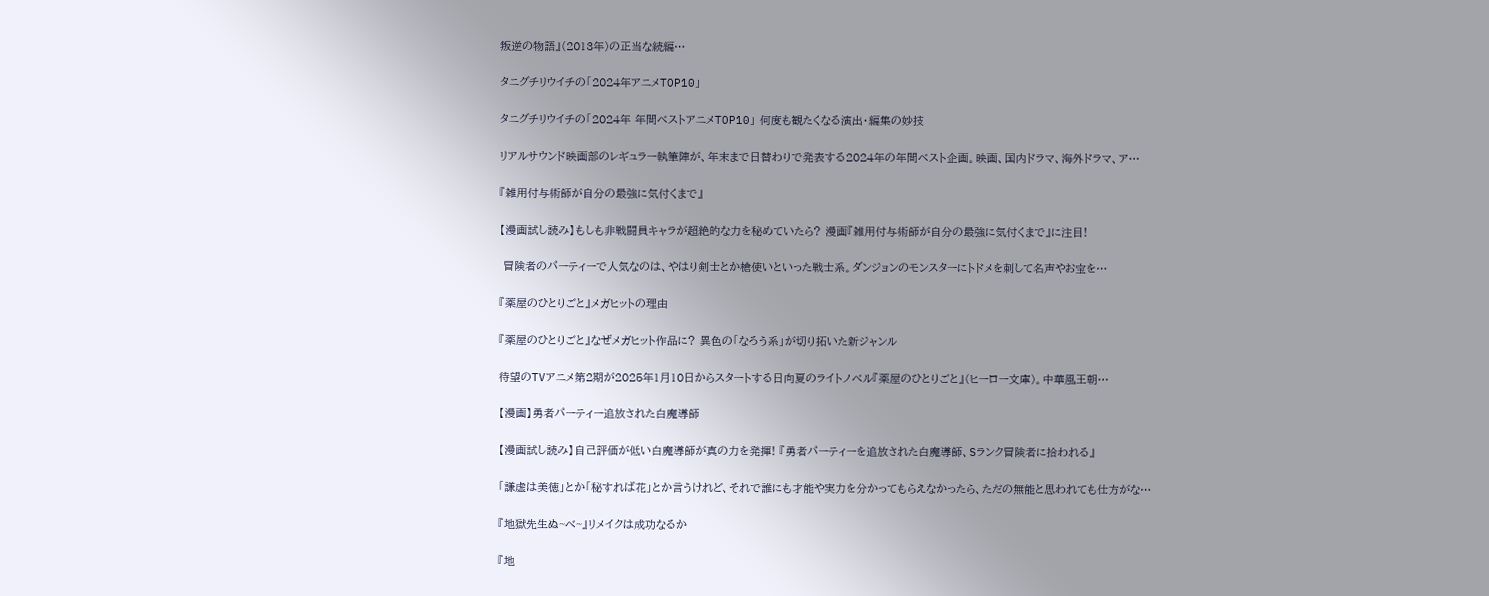叛逆の物語』(2013年)の正当な続編…

タニグチリウイチの「2024年アニメTOP10」

タニグチリウイチの「2024年 年間ベストアニメTOP10」 何度も観たくなる演出・編集の妙技

リアルサウンド映画部のレギュラー執筆陣が、年末まで日替わりで発表する2024年の年間ベスト企画。映画、国内ドラマ、海外ドラマ、ア…

『雑用付与術師が自分の最強に気付くまで』

【漫画試し読み】もしも非戦闘員キャラが超絶的な力を秘めていたら? 漫画『雑用付与術師が自分の最強に気付くまで』に注目!

 冒険者のパーティーで人気なのは、やはり剣士とか槍使いといった戦士系。ダンジョンのモンスターにトドメを刺して名声やお宝を…

『薬屋のひとりごと』メガヒットの理由

『薬屋のひとりごと』なぜメガヒット作品に? 異色の「なろう系」が切り拓いた新ジャンル

待望のTVアニメ第2期が2025年1月10日からスタートする日向夏のライトノベル『薬屋のひとりごと』(ヒーロー文庫)。中華風王朝…

【漫画】勇者パーティー追放された白魔導師

【漫画試し読み】自己評価が低い白魔導師が真の力を発揮! 『勇者パーティーを追放された白魔導師、Sランク冒険者に拾われる』

「謙虚は美徳」とか「秘すれば花」とか言うけれど、それで誰にも才能や実力を分かってもらえなかったら、ただの無能と思われても仕方がな…

『地獄先生ぬ~べ~』リメイクは成功なるか

『地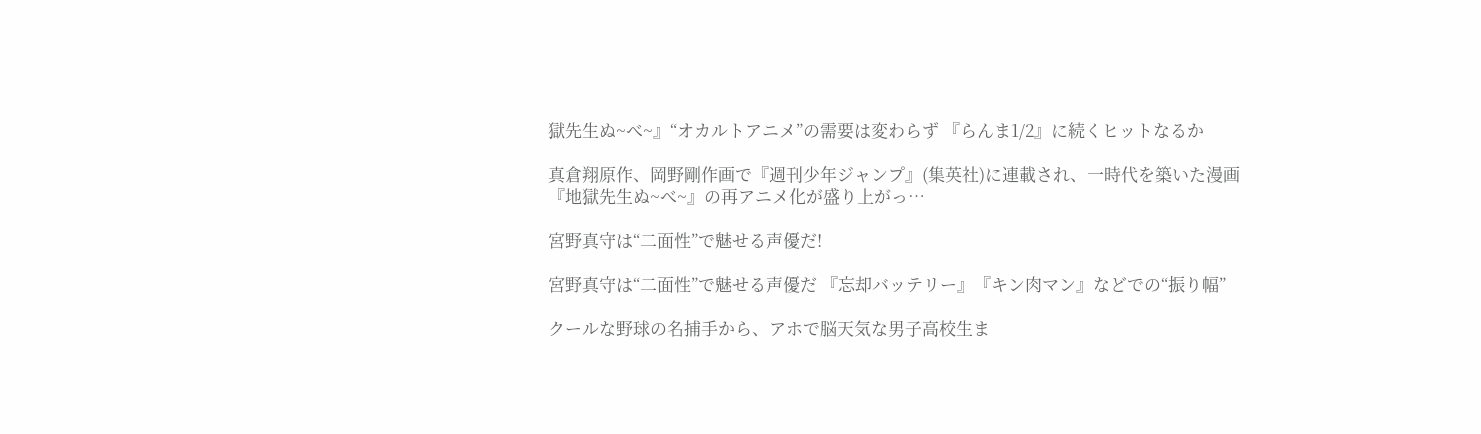獄先生ぬ~べ~』“オカルトアニメ”の需要は変わらず 『らんま1/2』に続くヒットなるか

真倉翔原作、岡野剛作画で『週刊少年ジャンプ』(集英社)に連載され、一時代を築いた漫画『地獄先生ぬ~べ~』の再アニメ化が盛り上がっ…

宮野真守は“二面性”で魅せる声優だ!

宮野真守は“二面性”で魅せる声優だ 『忘却バッテリー』『キン肉マン』などでの“振り幅”

クールな野球の名捕手から、アホで脳天気な男子高校生ま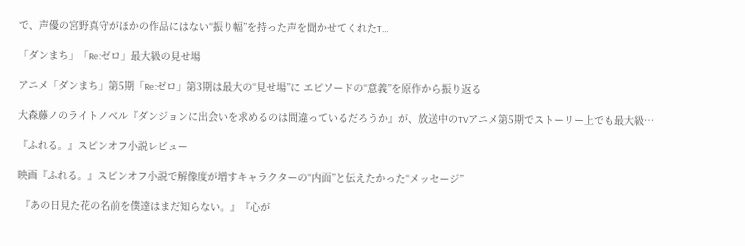で、声優の宮野真守がほかの作品にはない“振り幅”を持った声を聞かせてくれたT…

「ダンまち」「Re:ゼロ」最大級の見せ場

アニメ「ダンまち」第5期「Re:ゼロ」第3期は最大の“見せ場”に エピソードの“意義”を原作から振り返る

大森藤ノのライトノベル『ダンジョンに出会いを求めるのは間違っているだろうか』が、放送中のTVアニメ第5期でストーリー上でも最大級…

『ふれる。』スピンオフ小説レビュー

映画『ふれる。』スピンオフ小説で解像度が増すキャラクターの“内面”と伝えたかった“メッセージ”

 『あの日見た花の名前を僕達はまだ知らない。』『心が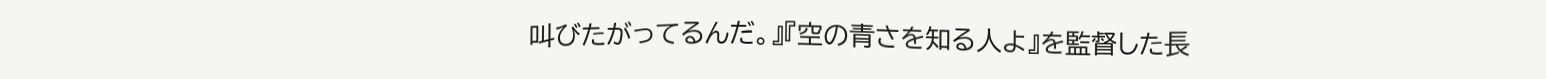叫びたがってるんだ。』『空の青さを知る人よ』を監督した長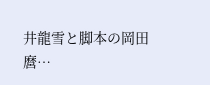井龍雪と脚本の岡田麿…